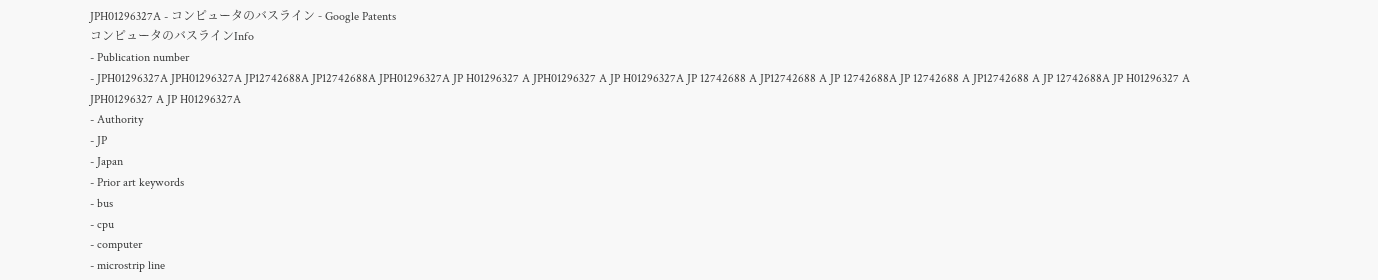JPH01296327A - コンピュータのバスライン - Google Patents
コンピュータのバスラインInfo
- Publication number
- JPH01296327A JPH01296327A JP12742688A JP12742688A JPH01296327A JP H01296327 A JPH01296327 A JP H01296327A JP 12742688 A JP12742688 A JP 12742688A JP 12742688 A JP12742688 A JP 12742688A JP H01296327 A JPH01296327 A JP H01296327A
- Authority
- JP
- Japan
- Prior art keywords
- bus
- cpu
- computer
- microstrip line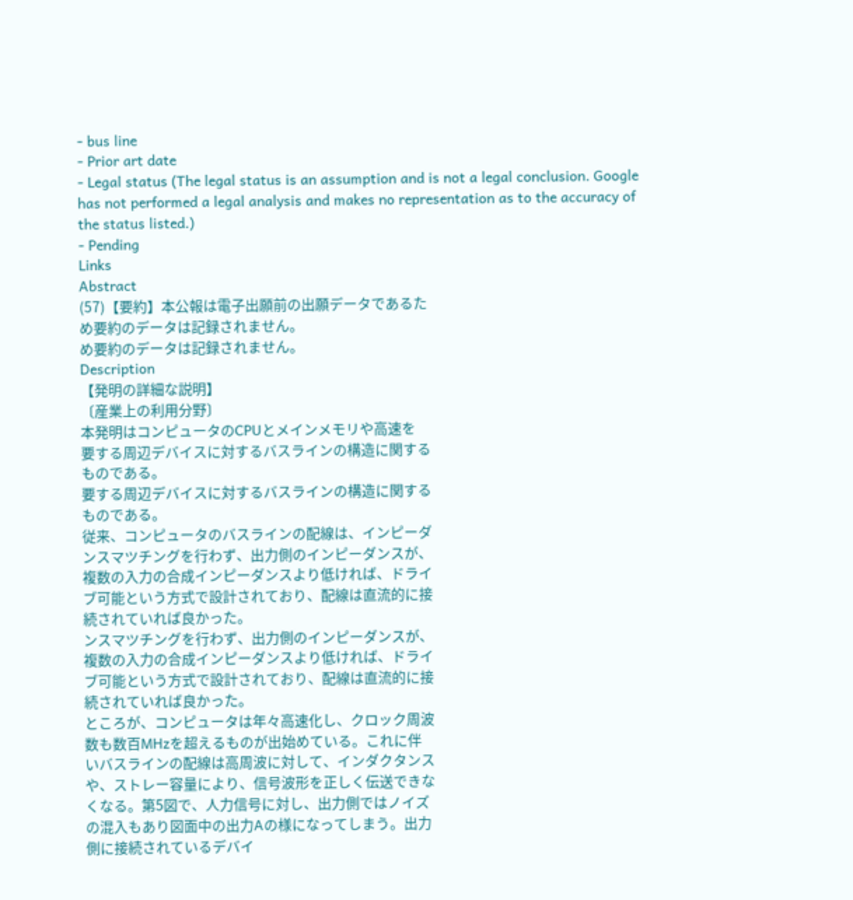- bus line
- Prior art date
- Legal status (The legal status is an assumption and is not a legal conclusion. Google has not performed a legal analysis and makes no representation as to the accuracy of the status listed.)
- Pending
Links
Abstract
(57)【要約】本公報は電子出願前の出願データであるた
め要約のデータは記録されません。
め要約のデータは記録されません。
Description
【発明の詳細な説明】
〔産業上の利用分野〕
本発明はコンピュータのCPUとメインメモリや高速を
要する周辺デバイスに対するバスラインの構造に関する
ものである。
要する周辺デバイスに対するバスラインの構造に関する
ものである。
従来、コンピュータのバスラインの配線は、インピーダ
ンスマツチングを行わず、出力側のインピーダンスが、
複数の入力の合成インピーダンスより低ければ、ドライ
ブ可能という方式で設計されており、配線は直流的に接
続されていれば良かった。
ンスマツチングを行わず、出力側のインピーダンスが、
複数の入力の合成インピーダンスより低ければ、ドライ
ブ可能という方式で設計されており、配線は直流的に接
続されていれば良かった。
ところが、コンピュータは年々高速化し、クロック周波
数も数百MHzを超えるものが出始めている。これに伴
いバスラインの配線は高周波に対して、インダクタンス
や、ストレー容量により、信号波形を正しく伝送できな
くなる。第5図で、人力信号に対し、出力側ではノイズ
の混入もあり図面中の出力Aの様になってしまう。出力
側に接続されているデバイ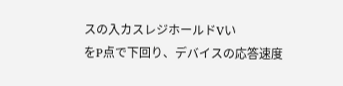スの入カスレジホールドVい
をP点で下回り、デバイスの応答速度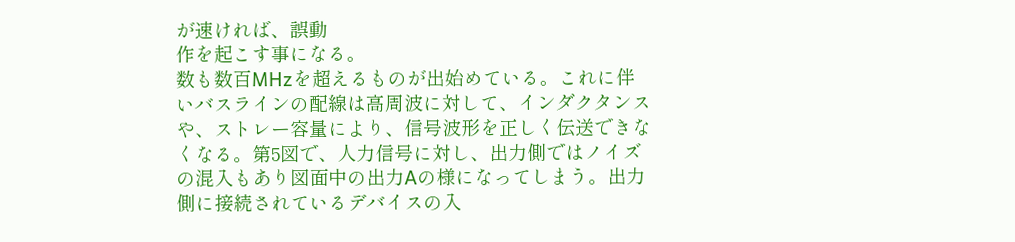が速ければ、誤動
作を起こす事になる。
数も数百MHzを超えるものが出始めている。これに伴
いバスラインの配線は高周波に対して、インダクタンス
や、ストレー容量により、信号波形を正しく伝送できな
くなる。第5図で、人力信号に対し、出力側ではノイズ
の混入もあり図面中の出力Aの様になってしまう。出力
側に接続されているデバイスの入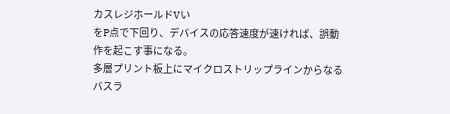カスレジホールドVい
をP点で下回り、デバイスの応答速度が速ければ、誤動
作を起こす事になる。
多層プリント板上にマイクロストリップラインからなる
バスラ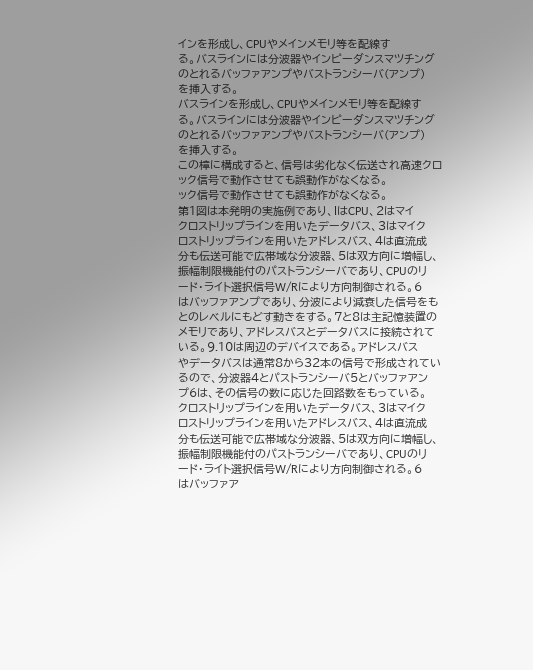インを形成し、CPUやメインメモリ等を配線す
る。バスラインには分波器やインピーダンスマツチング
のとれるバッファアンプやバストランシーバ(アンプ)
を挿入する。
バスラインを形成し、CPUやメインメモリ等を配線す
る。バスラインには分波器やインピーダンスマツチング
のとれるバッファアンプやバストランシーバ(アンプ)
を挿入する。
この樟に構成すると、信号は劣化なく伝送され高速クロ
ック信号で動作させても誤動作がなくなる。
ック信号で動作させても誤動作がなくなる。
第1図は本発明の実施例であり、lはCPU、2はマイ
クロストリップラインを用いたデータバス、3はマイク
ロストリップラインを用いたアドレスバス、4は直流成
分も伝送可能で広帯域な分波器、5は双方向に増幅し、
振幅制限機能付のパストランシーバであり、CPUのリ
ード・ライト選択信号W/Rにより方向制御される。6
はバッファアンプであり、分波により減衰した信号をも
とのレベルにもどす動きをする。7と8は主記憶装置の
メモリであり、アドレスバスとデータバスに接続されて
いる。9.10は周辺のデバイスである。アドレスバス
やデータバスは通常8から32本の信号で形成されてい
るので、分波器4とパストランシーバ5とバッファアン
プ6は、その信号の数に応じた回路数をもっている。
クロストリップラインを用いたデータバス、3はマイク
ロストリップラインを用いたアドレスバス、4は直流成
分も伝送可能で広帯域な分波器、5は双方向に増幅し、
振幅制限機能付のパストランシーバであり、CPUのリ
ード・ライト選択信号W/Rにより方向制御される。6
はバッファア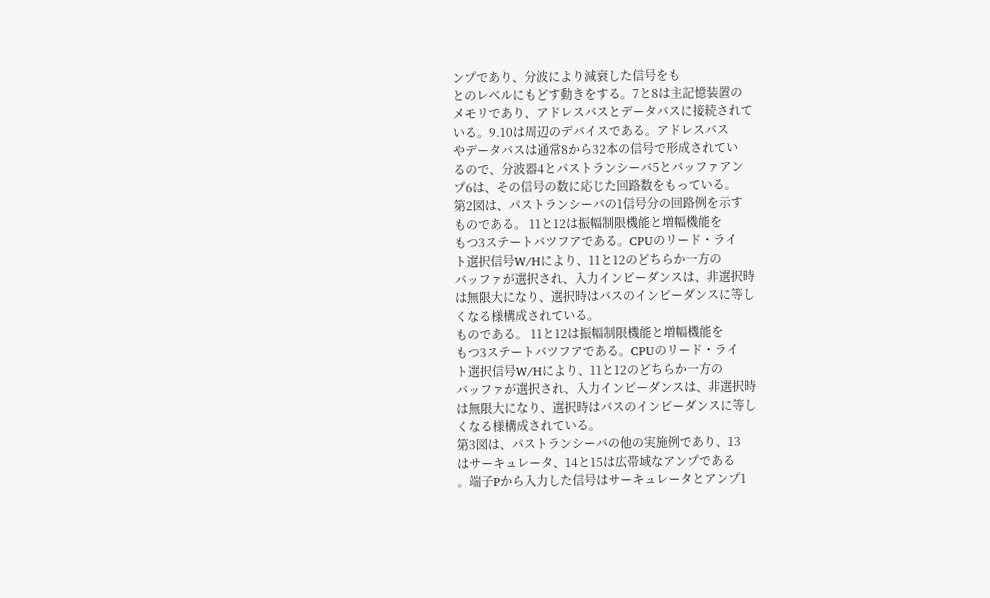ンプであり、分波により減衰した信号をも
とのレベルにもどす動きをする。7と8は主記憶装置の
メモリであり、アドレスバスとデータバスに接続されて
いる。9.10は周辺のデバイスである。アドレスバス
やデータバスは通常8から32本の信号で形成されてい
るので、分波器4とパストランシーバ5とバッファアン
プ6は、その信号の数に応じた回路数をもっている。
第2図は、パストランシーバの1信号分の回路例を示す
ものである。 11と12は振幅制限機能と増幅機能を
もつ3ステートバツフアである。CPUのリード・ライ
ト選択信号W/Hにより、11と12のどちらか一方の
バッファが選択され、入力インピーダンスは、非選択時
は無限大になり、選択時はバスのインピーダンスに等し
くなる様構成されている。
ものである。 11と12は振幅制限機能と増幅機能を
もつ3ステートバツフアである。CPUのリード・ライ
ト選択信号W/Hにより、11と12のどちらか一方の
バッファが選択され、入力インピーダンスは、非選択時
は無限大になり、選択時はバスのインピーダンスに等し
くなる様構成されている。
第3図は、パストランシーバの他の実施例であり、13
はサーキュレータ、14と15は広帯域なアンプである
。端子Pから入力した信号はサーキュレータとアンプ1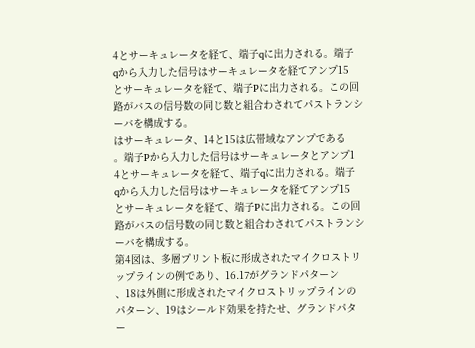4とサーキュレータを経て、端子qに出力される。端子
qから入力した信号はサーキュレータを経てアンプ15
とサーキュレータを経て、端子Pに出力される。この回
路がバスの信号数の同じ数と組合わされてパストランシ
ーバを構成する。
はサーキュレータ、14と15は広帯域なアンプである
。端子Pから入力した信号はサーキュレータとアンプ1
4とサーキュレータを経て、端子qに出力される。端子
qから入力した信号はサーキュレータを経てアンプ15
とサーキュレータを経て、端子Pに出力される。この回
路がバスの信号数の同じ数と組合わされてパストランシ
ーバを構成する。
第4図は、多層プリント板に形成されたマイクロストリ
ップラインの例であり、16.17がグランドパターン
、18は外側に形成されたマイクロストリップラインの
パターン、19はシールド効果を持たせ、グランドパタ
ー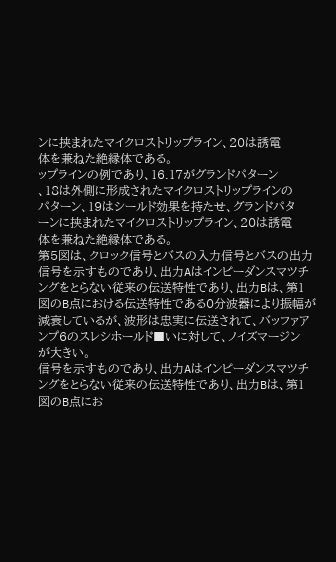ンに挟まれたマイクロストリップライン、20は誘電
体を兼ねた絶縁体である。
ップラインの例であり、16.17がグランドパターン
、18は外側に形成されたマイクロストリップラインの
パターン、19はシールド効果を持たせ、グランドパタ
ーンに挟まれたマイクロストリップライン、20は誘電
体を兼ねた絶縁体である。
第5図は、クロック信号とバスの入力信号とバスの出力
信号を示すものであり、出力Aはインピーダンスマツチ
ングをとらない従来の伝送特性であり、出力Bは、第1
図のB点における伝送特性である0分波器により振幅が
減衰しているが、波形は忠実に伝送されて、バッファア
ンプ6のスレシホールド■いに対して、ノイズマージン
が大きい。
信号を示すものであり、出力Aはインピーダンスマツチ
ングをとらない従来の伝送特性であり、出力Bは、第1
図のB点にお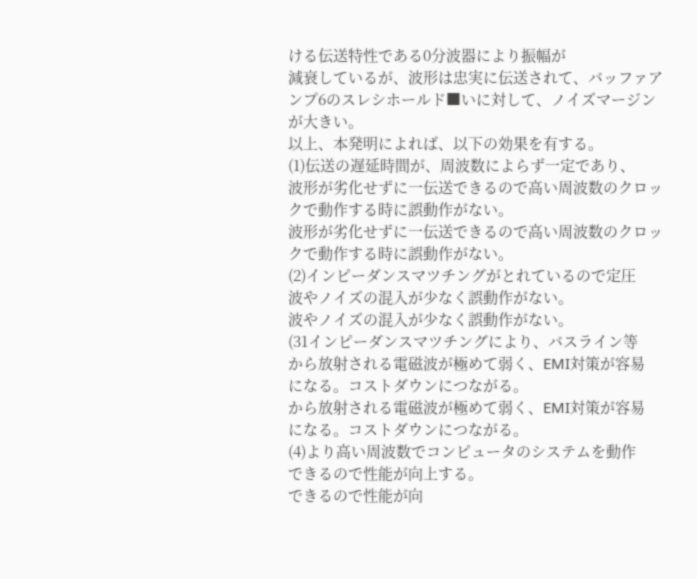ける伝送特性である0分波器により振幅が
減衰しているが、波形は忠実に伝送されて、バッファア
ンプ6のスレシホールド■いに対して、ノイズマージン
が大きい。
以上、本発明によれば、以下の効果を有する。
(1)伝送の遅延時間が、周波数によらず一定であり、
波形が劣化せずに一伝送できるので高い周波数のクロッ
クで動作する時に誤動作がない。
波形が劣化せずに一伝送できるので高い周波数のクロッ
クで動作する時に誤動作がない。
(2)インピーダンスマツチングがとれているので定圧
波やノイズの混入が少なく誤動作がない。
波やノイズの混入が少なく誤動作がない。
(31インピーダンスマツチングにより、バスライン等
から放射される電磁波が極めて弱く、EMI対策が容易
になる。コストダウンにつながる。
から放射される電磁波が極めて弱く、EMI対策が容易
になる。コストダウンにつながる。
(4)より高い周波数でコンピュータのシステムを動作
できるので性能が向上する。
できるので性能が向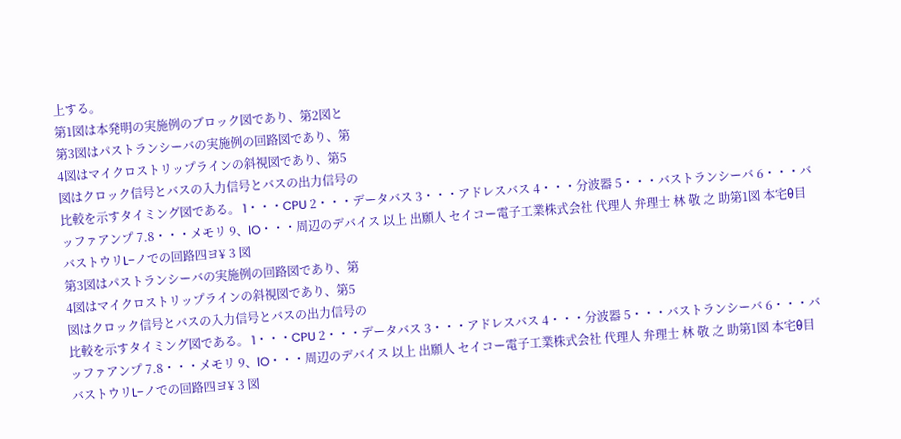上する。
第1図は本発明の実施例のブロック図であり、第2図と
第3図はパストランシーバの実施例の回路図であり、第
4図はマイクロストリップラインの斜視図であり、第5
図はクロック信号とバスの入力信号とバスの出力信号の
比較を示すタイミング図である。 1・・・CPU 2・・・データバス 3・・・アドレスバス 4・・・分波器 5・・・バストランシーバ 6・・・バッファアンプ 7.8・・・メモリ 9、lO・・・周辺のデバイス 以上 出願人 セイコー電子工業株式会社 代理人 弁理士 林 敬 之 助第1図 本宅θ目バストウリL−ノでの回路四ヨ¥ 3 図
第3図はパストランシーバの実施例の回路図であり、第
4図はマイクロストリップラインの斜視図であり、第5
図はクロック信号とバスの入力信号とバスの出力信号の
比較を示すタイミング図である。 1・・・CPU 2・・・データバス 3・・・アドレスバス 4・・・分波器 5・・・バストランシーバ 6・・・バッファアンプ 7.8・・・メモリ 9、lO・・・周辺のデバイス 以上 出願人 セイコー電子工業株式会社 代理人 弁理士 林 敬 之 助第1図 本宅θ目バストウリL−ノでの回路四ヨ¥ 3 図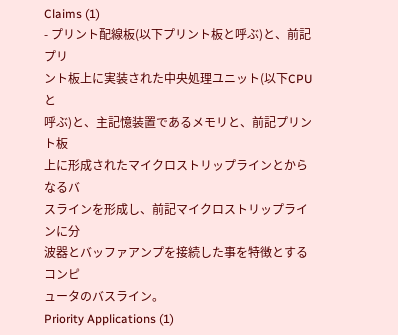Claims (1)
- プリント配線板(以下プリント板と呼ぶ)と、前記プリ
ント板上に実装された中央処理ユニット(以下CPUと
呼ぶ)と、主記憶装置であるメモリと、前記プリント板
上に形成されたマイクロストリップラインとからなるバ
スラインを形成し、前記マイクロストリップラインに分
波器とバッファアンプを接続した事を特徴とするコンピ
ュータのバスライン。
Priority Applications (1)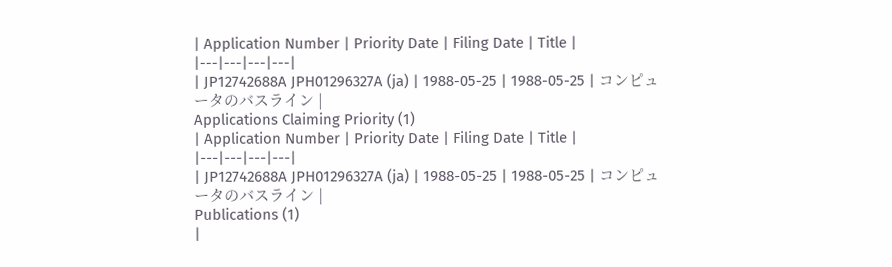| Application Number | Priority Date | Filing Date | Title |
|---|---|---|---|
| JP12742688A JPH01296327A (ja) | 1988-05-25 | 1988-05-25 | コンピュータのバスライン |
Applications Claiming Priority (1)
| Application Number | Priority Date | Filing Date | Title |
|---|---|---|---|
| JP12742688A JPH01296327A (ja) | 1988-05-25 | 1988-05-25 | コンピュータのバスライン |
Publications (1)
|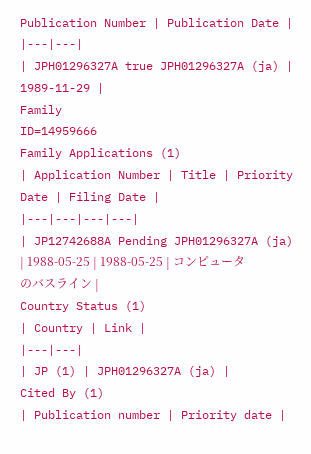Publication Number | Publication Date |
|---|---|
| JPH01296327A true JPH01296327A (ja) | 1989-11-29 |
Family
ID=14959666
Family Applications (1)
| Application Number | Title | Priority Date | Filing Date |
|---|---|---|---|
| JP12742688A Pending JPH01296327A (ja) | 1988-05-25 | 1988-05-25 | コンピュータのバスライン |
Country Status (1)
| Country | Link |
|---|---|
| JP (1) | JPH01296327A (ja) |
Cited By (1)
| Publication number | Priority date |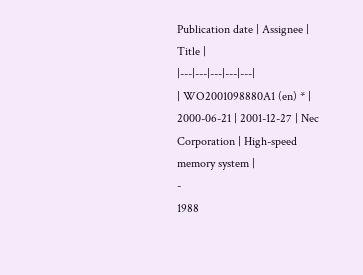Publication date | Assignee | Title |
|---|---|---|---|---|
| WO2001098880A1 (en) * | 2000-06-21 | 2001-12-27 | Nec Corporation | High-speed memory system |
-
1988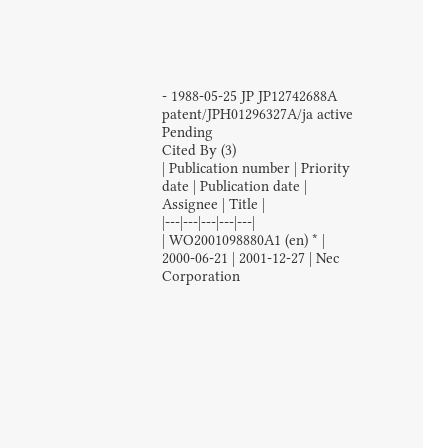- 1988-05-25 JP JP12742688A patent/JPH01296327A/ja active Pending
Cited By (3)
| Publication number | Priority date | Publication date | Assignee | Title |
|---|---|---|---|---|
| WO2001098880A1 (en) * | 2000-06-21 | 2001-12-27 | Nec Corporation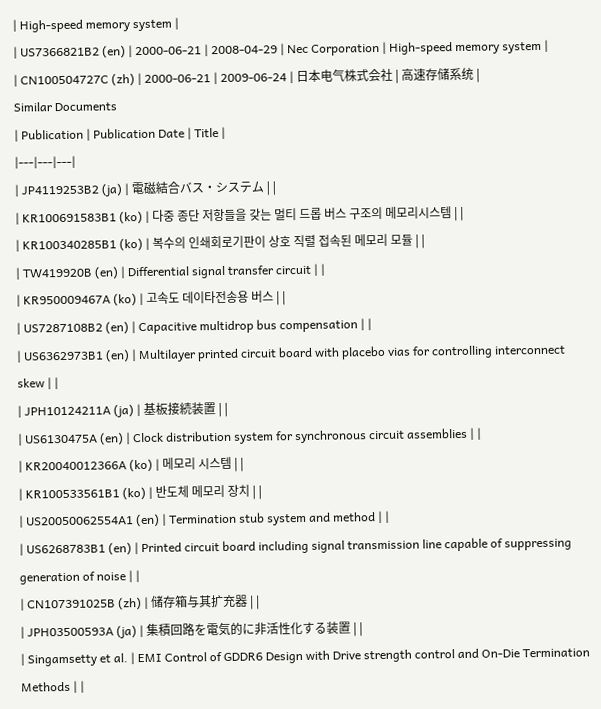| High-speed memory system |
| US7366821B2 (en) | 2000-06-21 | 2008-04-29 | Nec Corporation | High-speed memory system |
| CN100504727C (zh) | 2000-06-21 | 2009-06-24 | 日本电气株式会社 | 高速存储系统 |
Similar Documents
| Publication | Publication Date | Title |
|---|---|---|
| JP4119253B2 (ja) | 電磁結合バス・システム | |
| KR100691583B1 (ko) | 다중 종단 저항들을 갖는 멀티 드롭 버스 구조의 메모리시스템 | |
| KR100340285B1 (ko) | 복수의 인쇄회로기판이 상호 직렬 접속된 메모리 모듈 | |
| TW419920B (en) | Differential signal transfer circuit | |
| KR950009467A (ko) | 고속도 데이타전송용 버스 | |
| US7287108B2 (en) | Capacitive multidrop bus compensation | |
| US6362973B1 (en) | Multilayer printed circuit board with placebo vias for controlling interconnect skew | |
| JPH10124211A (ja) | 基板接続装置 | |
| US6130475A (en) | Clock distribution system for synchronous circuit assemblies | |
| KR20040012366A (ko) | 메모리 시스템 | |
| KR100533561B1 (ko) | 반도체 메모리 장치 | |
| US20050062554A1 (en) | Termination stub system and method | |
| US6268783B1 (en) | Printed circuit board including signal transmission line capable of suppressing generation of noise | |
| CN107391025B (zh) | 储存箱与其扩充器 | |
| JPH03500593A (ja) | 集積回路を電気的に非活性化する装置 | |
| Singamsetty et al. | EMI Control of GDDR6 Design with Drive strength control and On-Die Termination Methods | |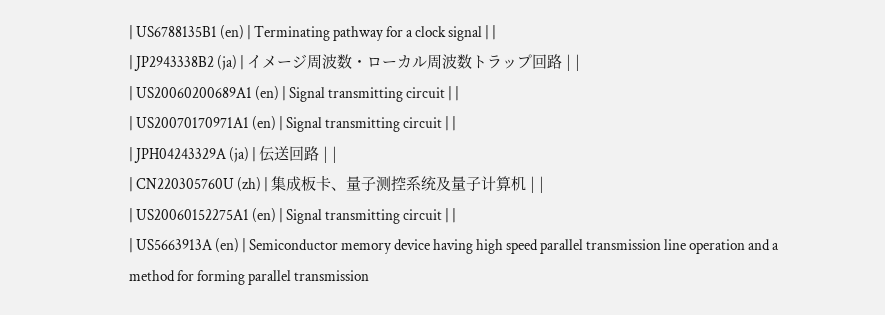| US6788135B1 (en) | Terminating pathway for a clock signal | |
| JP2943338B2 (ja) | イメージ周波数・ローカル周波数トラップ回路 | |
| US20060200689A1 (en) | Signal transmitting circuit | |
| US20070170971A1 (en) | Signal transmitting circuit | |
| JPH04243329A (ja) | 伝送回路 | |
| CN220305760U (zh) | 集成板卡、量子测控系统及量子计算机 | |
| US20060152275A1 (en) | Signal transmitting circuit | |
| US5663913A (en) | Semiconductor memory device having high speed parallel transmission line operation and a method for forming parallel transmission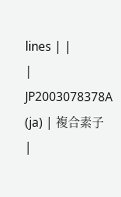lines | |
| JP2003078378A (ja) | 複合素子 |